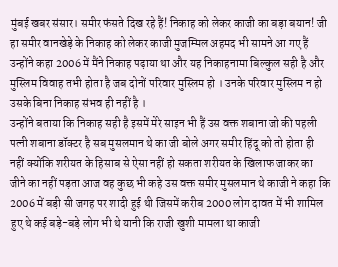मुंबई खबर संसार। समीर फंसते दिख रहे हैं! निकाह को लेकर काजी का बड़ा बयान! जी हा समीर वानखेड़े के निकाह को लेकर काजी मुजम्मिल अहमद भी सामने आ गए हैं उन्होंने कहा 2006 में मैंने निकाह पढ़ाया था और यह निकाहनामा बिल्कुल सही है और मुस्लिम विवाह तभी होता है जब दोनों परिवार मुस्लिम हो । उनके परिवार मुस्लिम न हो उसके बिना निकाह संभव ही नहीं है ।
उन्होंने बताया कि निकाह सही है इसमें मेरे साइन भी हैं उस वक्त शबाना जो की पहली पत्नी शबाना डॉक्टर है सब मुसलमान थे का जी बोले अगर समीर हिंदू को तो होता ही नहीं क्योंकि शरीयत के हिसाब से ऐसा नहीं हो सकता शरीयत के खिलाफ जाकर का जीने का नहीं पड़ता आज वह कुछ भी कहे उस वक्त समीर मुसलमान थे काजी ने कहा कि 2006 में बड़ी सी जगह पर शादी हुई थी जिसमें करीब 2000 लोग दावत में भी शामिल हुए थे कई बड़े-बड़े लोग भी थे यानी कि राजी खुशी मामला था काजी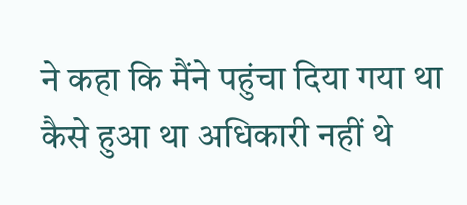ने कहा कि मैंने पहुंचा दिया गया था कैसे हुआ था अधिकारी नहीं थे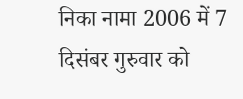निका नामा 2006 में 7 दिसंबर गुरुवार को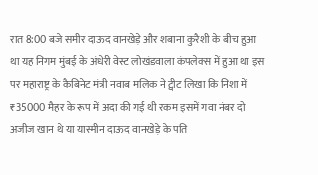रात 8:00 बजे समीर दाऊद वानखेड़े और शबाना कुरैशी के बीच हुआ था यह निगम मुंबई के अंधेरी वेस्ट लोखंडवाला कंपलेक्स में हुआ था इस पर महाराष्ट्र के कैबिनेट मंत्री नवाब मलिक ने ट्वीट लिखा कि निशा में ₹35000 मैहर के रूप में अदा की गई थी रकम इसमें गवा नंबर दो अजीज खान थे या यास्मीन दाऊद वानखेड़े के पति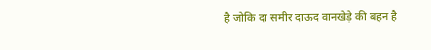है जोकि दा समीर दाऊद वानखेड़े की बहन है